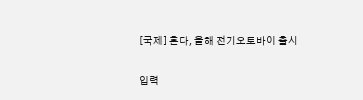[국제] 혼다, 올해 전기오토바이 출시

입력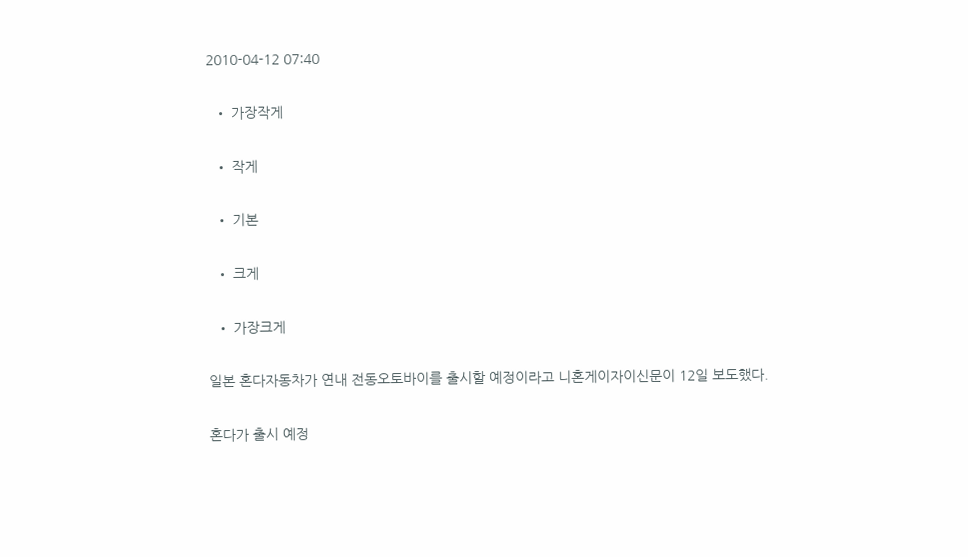2010-04-12 07:40

  • 가장작게

  • 작게

  • 기본

  • 크게

  • 가장크게

일본 혼다자동차가 연내 전동오토바이를 출시할 예정이라고 니혼게이자이신문이 12일 보도했다.

혼다가 출시 예정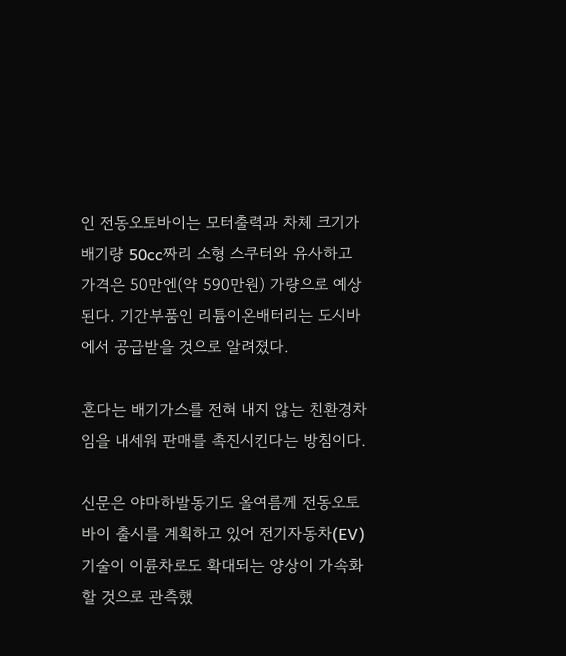인 전동오토바이는 모터출력과 차체 크기가 배기량 50cc짜리 소형 스쿠터와 유사하고 가격은 50만엔(약 590만원) 가량으로 예상된다. 기간부품인 리튬이온배터리는 도시바에서 공급받을 것으로 알려졌다.

혼다는 배기가스를 전혀 내지 않는 친환경차임을 내세워 판매를 촉진시킨다는 방침이다.

신문은 야마하발동기도 올여름께 전동오토바이 출시를 계획하고 있어 전기자동차(EV) 기술이 이륜차로도 확대되는 양상이 가속화할 것으로 관측했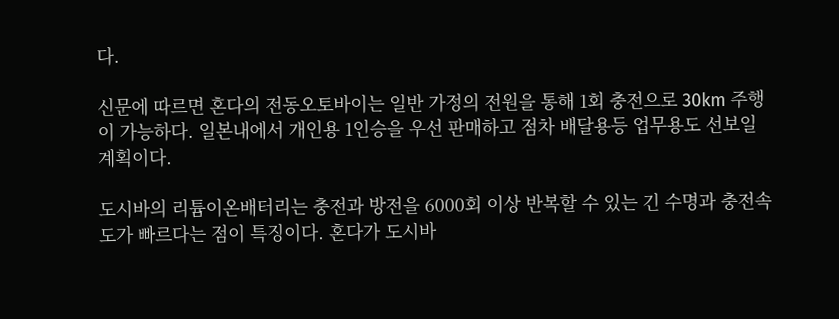다.

신문에 따르면 혼다의 전동오토바이는 일반 가정의 전원을 통해 1회 충전으로 30km 주행이 가능하다. 일본내에서 개인용 1인승을 우선 판매하고 점차 배달용등 업무용도 선보일 계획이다.

도시바의 리튬이온배터리는 충전과 방전을 6000회 이상 반복할 수 있는 긴 수명과 충전속도가 빠르다는 점이 특징이다. 혼다가 도시바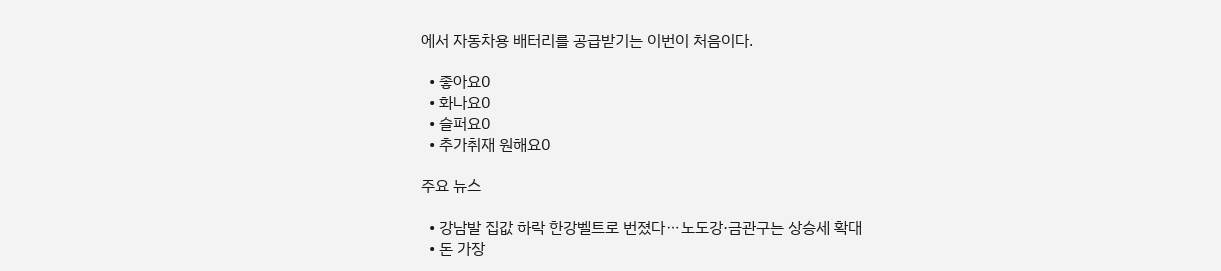에서 자동차용 배터리를 공급받기는 이번이 처음이다.

  • 좋아요0
  • 화나요0
  • 슬퍼요0
  • 추가취재 원해요0

주요 뉴스

  • 강남발 집값 하락 한강벨트로 번졌다⋯노도강·금관구는 상승세 확대
  • 돈 가장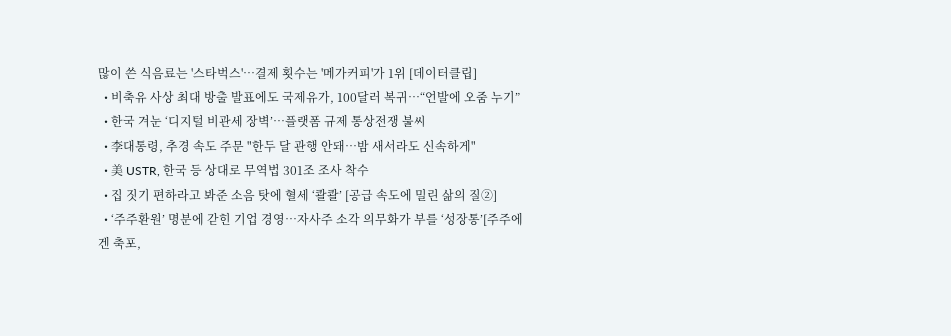많이 쓴 식음료는 '스타벅스'…결제 횟수는 '메가커피'가 1위 [데이터클립]
  • 비축유 사상 최대 방출 발표에도 국제유가, 100달러 복귀⋯“언발에 오줌 누기”
  • 한국 겨눈 ‘디지털 비관세 장벽’…플랫폼 규제 통상전쟁 불씨
  • 李대통령, 추경 속도 주문 "한두 달 관행 안돼…밤 새서라도 신속하게"
  • 美 USTR, 한국 등 상대로 무역법 301조 조사 착수
  • 집 짓기 편하라고 봐준 소음 탓에 혈세 ‘콸콸’ [공급 속도에 밀린 삶의 질②]
  • ‘주주환원’ 명분에 갇힌 기업 경영…자사주 소각 의무화가 부를 ‘성장통’[주주에겐 축포,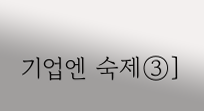기업엔 숙제③]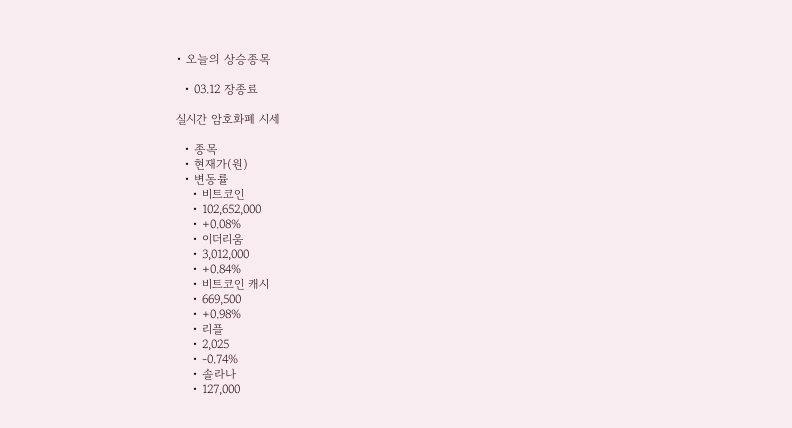• 오늘의 상승종목

  • 03.12 장종료

실시간 암호화폐 시세

  • 종목
  • 현재가(원)
  • 변동률
    • 비트코인
    • 102,652,000
    • +0.08%
    • 이더리움
    • 3,012,000
    • +0.84%
    • 비트코인 캐시
    • 669,500
    • +0.98%
    • 리플
    • 2,025
    • -0.74%
    • 솔라나
    • 127,000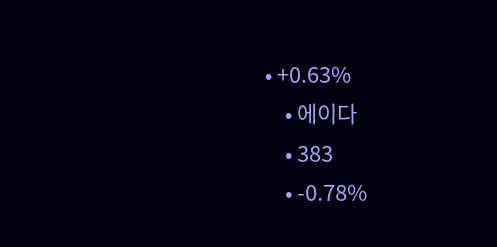• +0.63%
    • 에이다
    • 383
    • -0.78%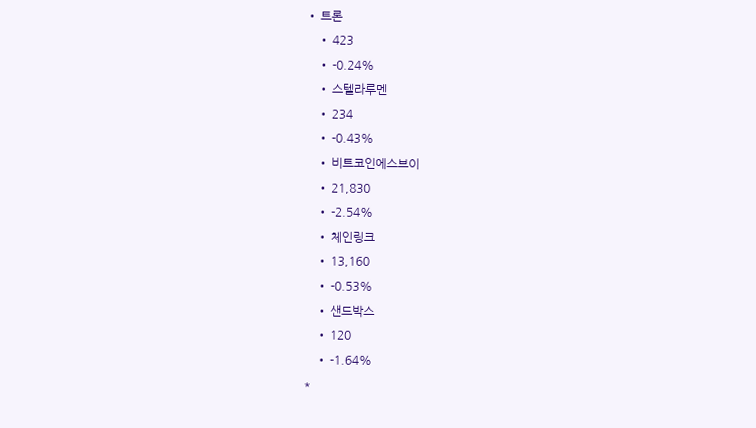• 트론
    • 423
    • -0.24%
    • 스텔라루멘
    • 234
    • -0.43%
    • 비트코인에스브이
    • 21,830
    • -2.54%
    • 체인링크
    • 13,160
    • -0.53%
    • 샌드박스
    • 120
    • -1.64%
*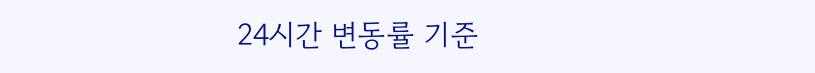24시간 변동률 기준